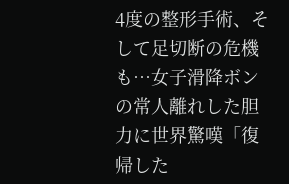4度の整形手術、そして足切断の危機も…女子滑降ボンの常人離れした胆力に世界驚嘆「復帰した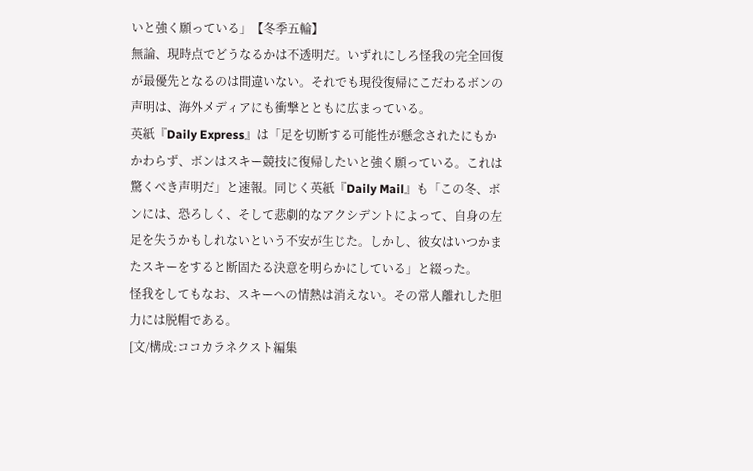いと強く願っている」【冬季五輪】
無論、現時点でどうなるかは不透明だ。いずれにしろ怪我の完全回復が最優先となるのは間違いない。それでも現役復帰にこだわるボンの声明は、海外メディアにも衝撃とともに広まっている。
英紙『Daily Express』は「足を切断する可能性が懸念されたにもかかわらず、ボンはスキー競技に復帰したいと強く願っている。これは驚くべき声明だ」と速報。同じく英紙『Daily Mail』も「この冬、ボンには、恐ろしく、そして悲劇的なアクシデントによって、自身の左足を失うかもしれないという不安が生じた。しかし、彼女はいつかまたスキーをすると断固たる決意を明らかにしている」と綴った。
怪我をしてもなお、スキーへの情熱は消えない。その常人離れした胆力には脱帽である。
[文/構成:ココカラネクスト編集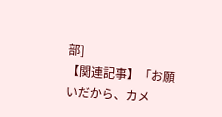部]
【関連記事】「お願いだから、カメ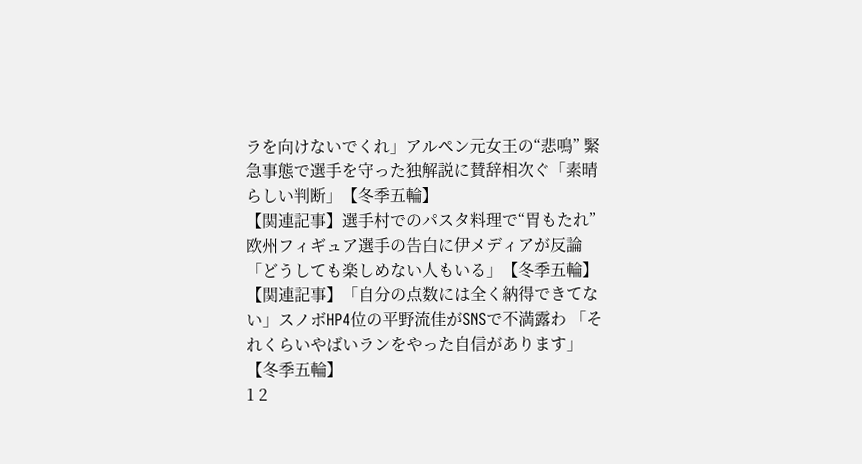ラを向けないでくれ」アルペン元女王の“悲鳴” 緊急事態で選手を守った独解説に賛辞相次ぐ「素晴らしい判断」【冬季五輪】
【関連記事】選手村でのパスタ料理で“胃もたれ” 欧州フィギュア選手の告白に伊メディアが反論「どうしても楽しめない人もいる」【冬季五輪】
【関連記事】「自分の点数には全く納得できてない」スノボHP4位の平野流佳がSNSで不満露わ 「それくらいやばいランをやった自信があります」【冬季五輪】
1 2